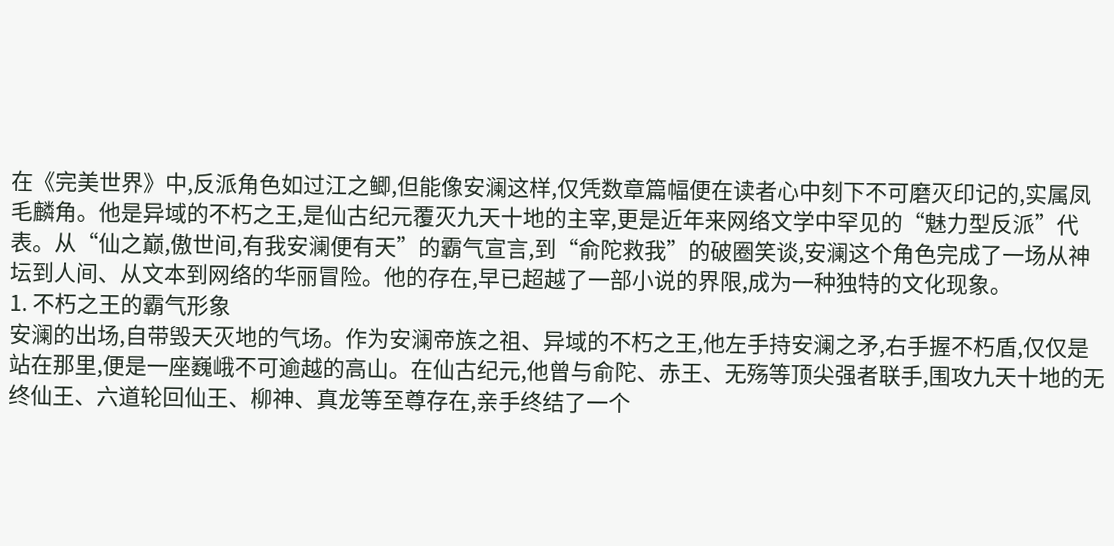在《完美世界》中,反派角色如过江之鲫,但能像安澜这样,仅凭数章篇幅便在读者心中刻下不可磨灭印记的,实属凤毛麟角。他是异域的不朽之王,是仙古纪元覆灭九天十地的主宰,更是近年来网络文学中罕见的“魅力型反派”代表。从“仙之巅,傲世间,有我安澜便有天”的霸气宣言,到“俞陀救我”的破圈笑谈,安澜这个角色完成了一场从神坛到人间、从文本到网络的华丽冒险。他的存在,早已超越了一部小说的界限,成为一种独特的文化现象。
1. 不朽之王的霸气形象
安澜的出场,自带毁天灭地的气场。作为安澜帝族之祖、异域的不朽之王,他左手持安澜之矛,右手握不朽盾,仅仅是站在那里,便是一座巍峨不可逾越的高山。在仙古纪元,他曾与俞陀、赤王、无殇等顶尖强者联手,围攻九天十地的无终仙王、六道轮回仙王、柳神、真龙等至尊存在,亲手终结了一个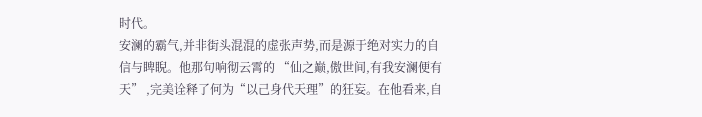时代。
安澜的霸气,并非街头混混的虚张声势,而是源于绝对实力的自信与睥睨。他那句响彻云霄的 “仙之巅,傲世间,有我安澜便有天” ,完美诠释了何为“以己身代天理”的狂妄。在他看来,自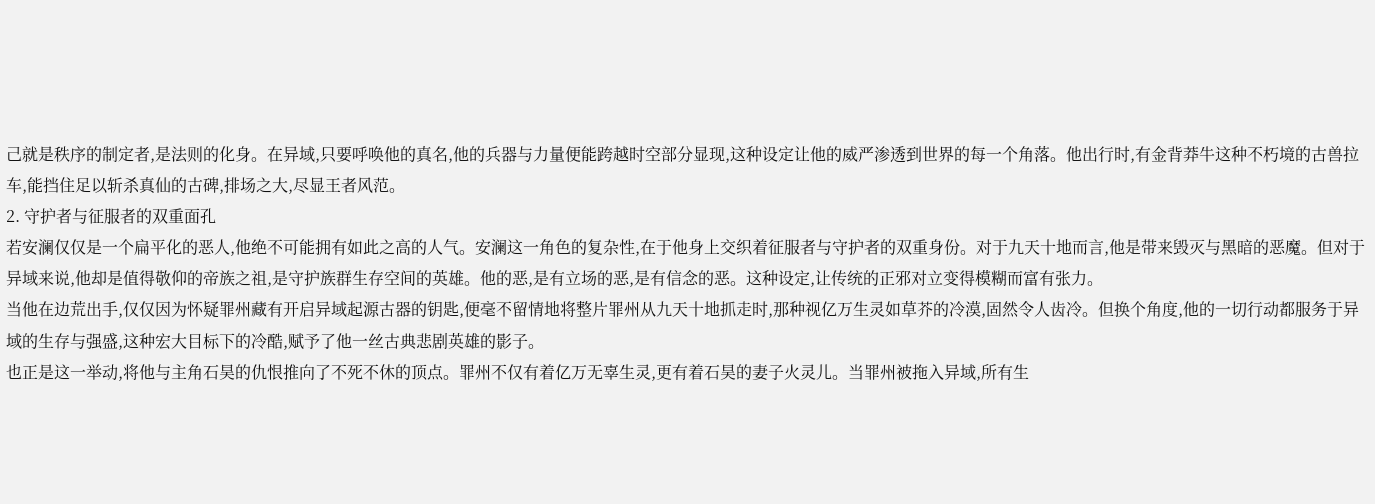己就是秩序的制定者,是法则的化身。在异域,只要呼唤他的真名,他的兵器与力量便能跨越时空部分显现,这种设定让他的威严渗透到世界的每一个角落。他出行时,有金背莽牛这种不朽境的古兽拉车,能挡住足以斩杀真仙的古碑,排场之大,尽显王者风范。
2. 守护者与征服者的双重面孔
若安澜仅仅是一个扁平化的恶人,他绝不可能拥有如此之高的人气。安澜这一角色的复杂性,在于他身上交织着征服者与守护者的双重身份。对于九天十地而言,他是带来毁灭与黑暗的恶魔。但对于异域来说,他却是值得敬仰的帝族之祖,是守护族群生存空间的英雄。他的恶,是有立场的恶,是有信念的恶。这种设定,让传统的正邪对立变得模糊而富有张力。
当他在边荒出手,仅仅因为怀疑罪州藏有开启异域起源古器的钥匙,便毫不留情地将整片罪州从九天十地抓走时,那种视亿万生灵如草芥的冷漠,固然令人齿冷。但换个角度,他的一切行动都服务于异域的生存与强盛,这种宏大目标下的冷酷,赋予了他一丝古典悲剧英雄的影子。
也正是这一举动,将他与主角石昊的仇恨推向了不死不休的顶点。罪州不仅有着亿万无辜生灵,更有着石昊的妻子火灵儿。当罪州被拖入异域,所有生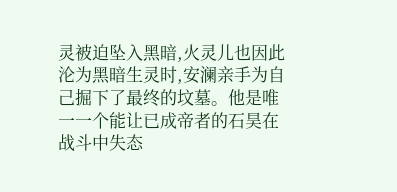灵被迫坠入黑暗,火灵儿也因此沦为黑暗生灵时,安澜亲手为自己掘下了最终的坟墓。他是唯一一个能让已成帝者的石昊在战斗中失态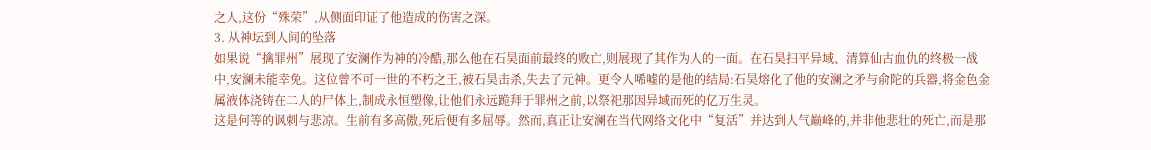之人,这份“殊荣”,从侧面印证了他造成的伤害之深。
3. 从神坛到人间的坠落
如果说“擒罪州”展现了安澜作为神的冷酷,那么他在石昊面前最终的败亡,则展现了其作为人的一面。在石昊扫平异域、清算仙古血仇的终极一战中,安澜未能幸免。这位曾不可一世的不朽之王,被石昊击杀,失去了元神。更令人唏嘘的是他的结局:石昊熔化了他的安澜之矛与俞陀的兵器,将金色金属液体浇铸在二人的尸体上,制成永恒塑像,让他们永远跪拜于罪州之前,以祭祀那因异域而死的亿万生灵。
这是何等的讽刺与悲凉。生前有多高傲,死后便有多屈辱。然而,真正让安澜在当代网络文化中“复活”并达到人气巅峰的,并非他悲壮的死亡,而是那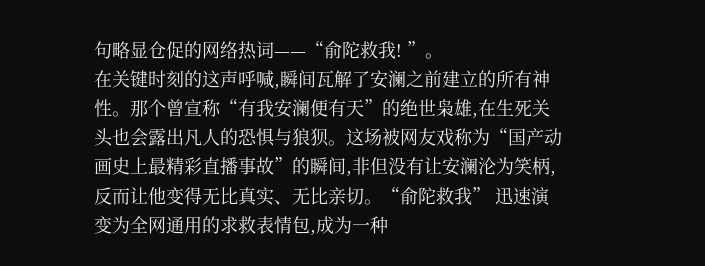句略显仓促的网络热词——“俞陀救我! ”。
在关键时刻的这声呼喊,瞬间瓦解了安澜之前建立的所有神性。那个曾宣称“有我安澜便有天”的绝世枭雄,在生死关头也会露出凡人的恐惧与狼狈。这场被网友戏称为“国产动画史上最精彩直播事故”的瞬间,非但没有让安澜沦为笑柄,反而让他变得无比真实、无比亲切。“俞陀救我” 迅速演变为全网通用的求救表情包,成为一种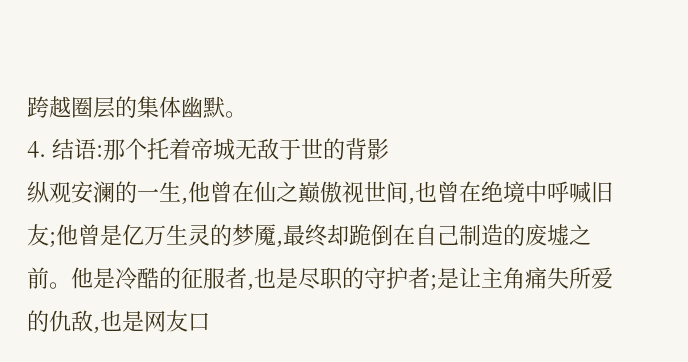跨越圈层的集体幽默。
4. 结语:那个托着帝城无敌于世的背影
纵观安澜的一生,他曾在仙之巅傲视世间,也曾在绝境中呼喊旧友;他曾是亿万生灵的梦魇,最终却跪倒在自己制造的废墟之前。他是冷酷的征服者,也是尽职的守护者;是让主角痛失所爱的仇敌,也是网友口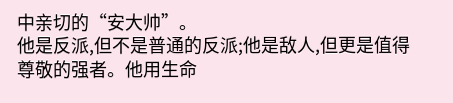中亲切的“安大帅”。
他是反派,但不是普通的反派;他是敌人,但更是值得尊敬的强者。他用生命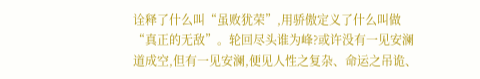诠释了什么叫“虽败犹荣”,用骄傲定义了什么叫做“真正的无敌”。轮回尽头谁为峰?或许没有一见安澜道成空,但有一见安澜,便见人性之复杂、命运之吊诡、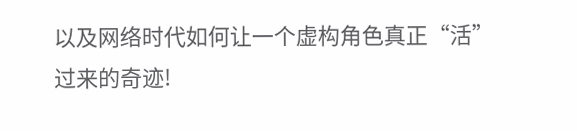以及网络时代如何让一个虚构角色真正“活”过来的奇迹!